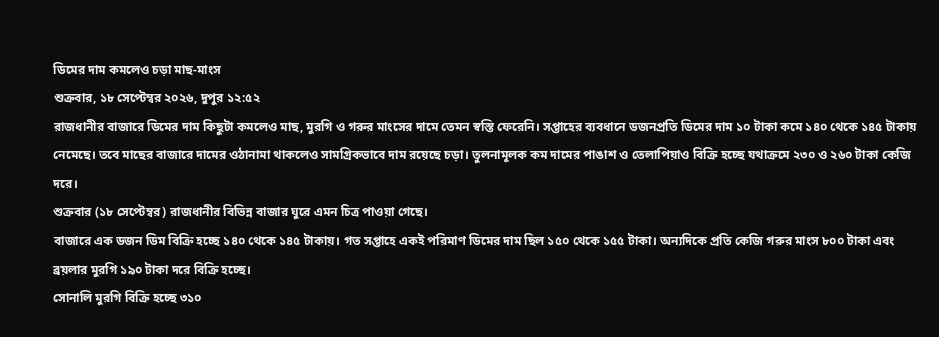ডিমের দাম কমলেও চড়া মাছ-মাংস
শুক্রবার, ১৮ সেপ্টেম্বর ২০২৬, দুপুর ১২:৫২
রাজধানীর বাজারে ডিমের দাম কিছুটা কমলেও মাছ, মুরগি ও গরুর মাংসের দামে তেমন স্বস্তি ফেরেনি। সপ্তাহের ব্যবধানে ডজনপ্রতি ডিমের দাম ১০ টাকা কমে ১৪০ থেকে ১৪৫ টাকায় নেমেছে। তবে মাছের বাজারে দামের ওঠানামা থাকলেও সামগ্রিকভাবে দাম রয়েছে চড়া। তুলনামূলক কম দামের পাঙাশ ও তেলাপিয়াও বিক্রি হচ্ছে যথাক্রমে ২৩০ ও ২৬০ টাকা কেজি দরে।
শুক্রবার (১৮ সেপ্টেম্বর) রাজধানীর বিভিন্ন বাজার ঘুরে এমন চিত্র পাওয়া গেছে।
বাজারে এক ডজন ডিম বিক্রি হচ্ছে ১৪০ থেকে ১৪৫ টাকায়। গত সপ্তাহে একই পরিমাণ ডিমের দাম ছিল ১৫০ থেকে ১৫৫ টাকা। অন্যদিকে প্রতি কেজি গরুর মাংস ৮০০ টাকা এবং ব্রয়লার মুরগি ১৯০ টাকা দরে বিক্রি হচ্ছে।
সোনালি মুরগি বিক্রি হচ্ছে ৩১০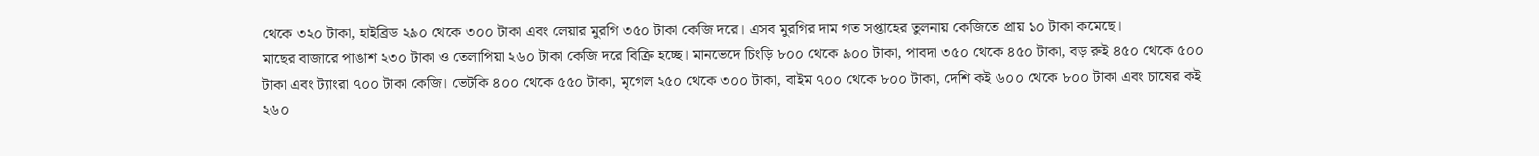থেকে ৩২০ টাকা, হাইব্রিড ২৯০ থেকে ৩০০ টাকা এবং লেয়ার মুরগি ৩৫০ টাকা কেজি দরে। এসব মুরগির দাম গত সপ্তাহের তুলনায় কেজিতে প্রায় ১০ টাকা কমেছে।
মাছের বাজারে পাঙাশ ২৩০ টাকা ও তেলাপিয়া ২৬০ টাকা কেজি দরে বিক্রি হচ্ছে। মানভেদে চিংড়ি ৮০০ থেকে ৯০০ টাকা, পাবদা ৩৫০ থেকে ৪৫০ টাকা, বড় রুই ৪৫০ থেকে ৫০০ টাকা এবং ট্যাংরা ৭০০ টাকা কেজি। ভেটকি ৪০০ থেকে ৫৫০ টাকা, মৃগেল ২৫০ থেকে ৩০০ টাকা, বাইম ৭০০ থেকে ৮০০ টাকা, দেশি কই ৬০০ থেকে ৮০০ টাকা এবং চাষের কই ২৬০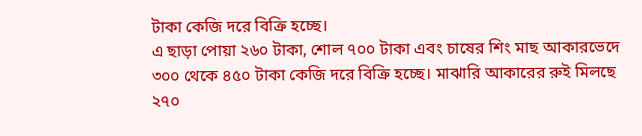টাকা কেজি দরে বিক্রি হচ্ছে।
এ ছাড়া পোয়া ২৬০ টাকা, শোল ৭০০ টাকা এবং চাষের শিং মাছ আকারভেদে ৩০০ থেকে ৪৫০ টাকা কেজি দরে বিক্রি হচ্ছে। মাঝারি আকারের রুই মিলছে ২৭০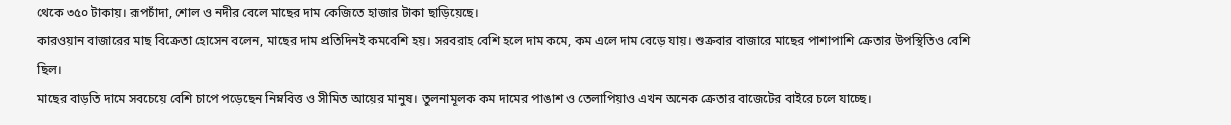থেকে ৩৫০ টাকায়। রূপচাঁদা, শোল ও নদীর বেলে মাছের দাম কেজিতে হাজার টাকা ছাড়িয়েছে।
কারওয়ান বাজারের মাছ বিক্রেতা হোসেন বলেন, মাছের দাম প্রতিদিনই কমবেশি হয়। সরবরাহ বেশি হলে দাম কমে, কম এলে দাম বেড়ে যায়। শুক্রবার বাজারে মাছের পাশাপাশি ক্রেতার উপস্থিতিও বেশি ছিল।
মাছের বাড়তি দামে সবচেয়ে বেশি চাপে পড়েছেন নিম্নবিত্ত ও সীমিত আয়ের মানুষ। তুলনামূলক কম দামের পাঙাশ ও তেলাপিয়াও এখন অনেক ক্রেতার বাজেটের বাইরে চলে যাচ্ছে।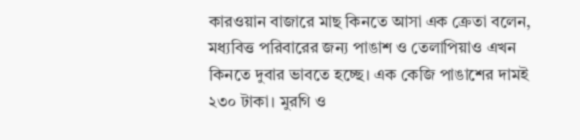কারওয়ান বাজারে মাছ কিনতে আসা এক ক্রেতা বলেন, মধ্যবিত্ত পরিবারের জন্য পাঙাশ ও তেলাপিয়াও এখন কিনতে দুবার ভাবতে হচ্ছে। এক কেজি পাঙাশের দামই ২৩০ টাকা। মুরগি ও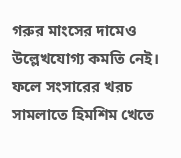গরুর মাংসের দামেও উল্লেখযোগ্য কমতি নেই। ফলে সংসারের খরচ সামলাতে হিমশিম খেতে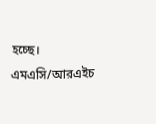হচ্ছে।
এমএসি/আরএইচ